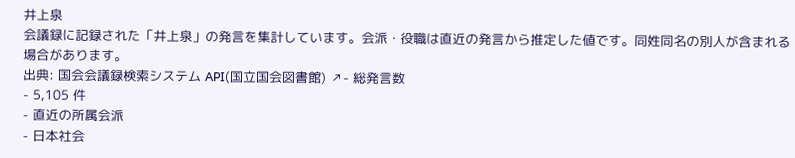井上泉
会議録に記録された「井上泉」の発言を集計しています。会派・役職は直近の発言から推定した値です。同姓同名の別人が含まれる場合があります。
出典: 国会会議録検索システム API(国立国会図書館) ↗- 総発言数
- 5,105 件
- 直近の所属会派
- 日本社会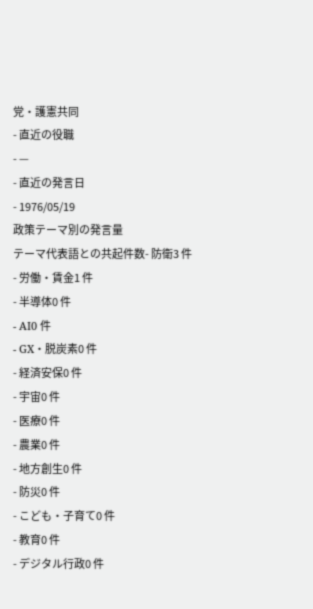党・護憲共同
- 直近の役職
- —
- 直近の発言日
- 1976/05/19
政策テーマ別の発言量
テーマ代表語との共起件数- 防衛3 件
- 労働・賃金1 件
- 半導体0 件
- AI0 件
- GX・脱炭素0 件
- 経済安保0 件
- 宇宙0 件
- 医療0 件
- 農業0 件
- 地方創生0 件
- 防災0 件
- こども・子育て0 件
- 教育0 件
- デジタル行政0 件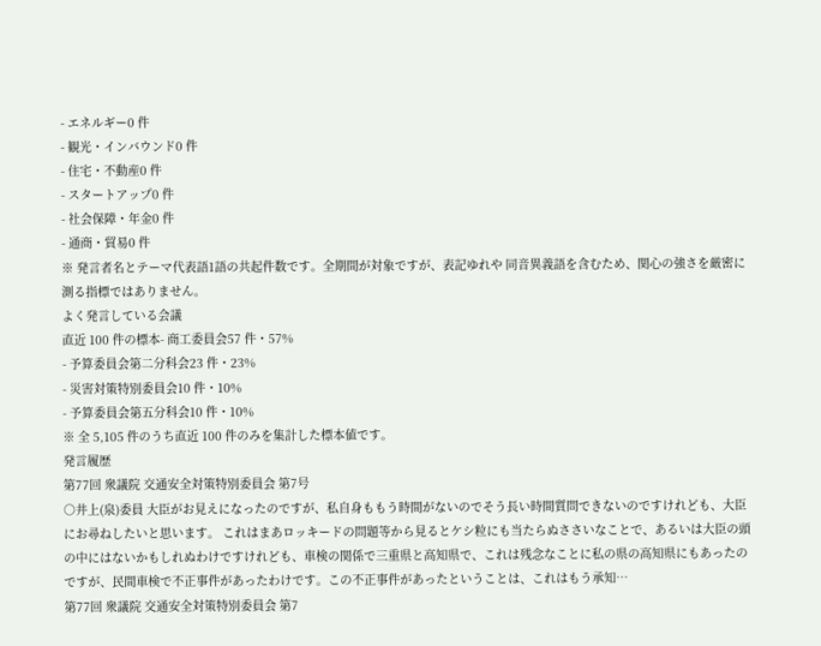- エネルギー0 件
- 観光・インバウンド0 件
- 住宅・不動産0 件
- スタートアップ0 件
- 社会保障・年金0 件
- 通商・貿易0 件
※ 発言者名とテーマ代表語1語の共起件数です。全期間が対象ですが、表記ゆれや 同音異義語を含むため、関心の強さを厳密に測る指標ではありません。
よく発言している会議
直近 100 件の標本- 商工委員会57 件・57%
- 予算委員会第二分科会23 件・23%
- 災害対策特別委員会10 件・10%
- 予算委員会第五分科会10 件・10%
※ 全 5,105 件のうち直近 100 件のみを集計した標本値です。
発言履歴
第77回 衆議院 交通安全対策特別委員会 第7号
○井上(泉)委員 大臣がお見えになったのですが、私自身ももう時間がないのでそう長い時間質問できないのですけれども、大臣にお尋ねしたいと思います。 これはまあロッキードの問題等から見るとケシ粒にも当たらぬささいなことで、あるいは大臣の頭の中にはないかもしれぬわけですけれども、車検の関係で三重県と高知県で、これは残念なことに私の県の高知県にもあったのですが、民間車検で不正事件があったわけです。この不正事件があったということは、これはもう承知…
第77回 衆議院 交通安全対策特別委員会 第7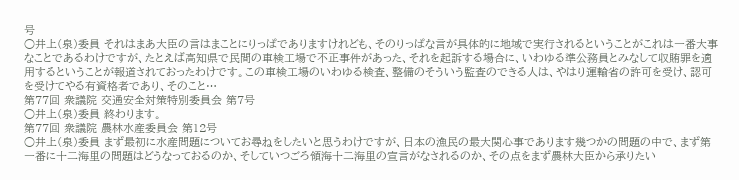号
○井上(泉)委員 それはまあ大臣の言はまことにりっぱでありますけれども、そのりっぱな言が具体的に地域で実行されるということがこれは一番大事なことであるわけですが、たとえば高知県で民間の車検工場で不正事件があった、それを起訴する場合に、いわゆる準公務員とみなして収賄罪を適用するということが報道されておったわけです。この車検工場のいわゆる検査、整備のそういう監査のできる人は、やはり運輸省の許可を受け、認可を受けてやる有資格者であり、そのこと…
第77回 衆議院 交通安全対策特別委員会 第7号
○井上(泉)委員 終わります。
第77回 衆議院 農林水産委員会 第12号
○井上(泉)委員 まず最初に水産問題についてお尋ねをしたいと思うわけですが、日本の漁民の最大関心事であります幾つかの問題の中で、まず第一番に十二海里の問題はどうなっておるのか、そしていつごろ領海十二海里の宣言がなされるのか、その点をまず農林大臣から承りたい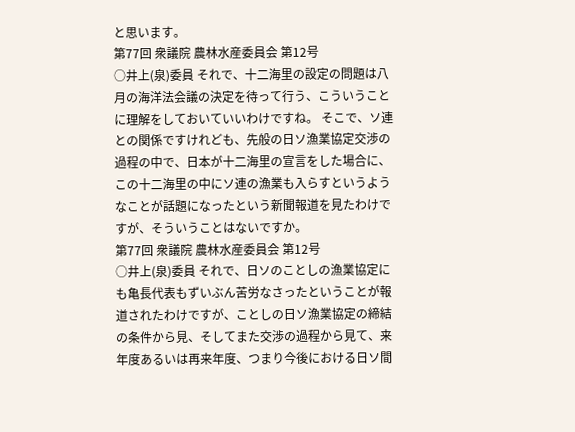と思います。
第77回 衆議院 農林水産委員会 第12号
○井上(泉)委員 それで、十二海里の設定の問題は八月の海洋法会議の決定を待って行う、こういうことに理解をしておいていいわけですね。 そこで、ソ連との関係ですけれども、先般の日ソ漁業協定交渉の過程の中で、日本が十二海里の宣言をした場合に、この十二海里の中にソ連の漁業も入らすというようなことが話題になったという新聞報道を見たわけですが、そういうことはないですか。
第77回 衆議院 農林水産委員会 第12号
○井上(泉)委員 それで、日ソのことしの漁業協定にも亀長代表もずいぶん苦労なさったということが報道されたわけですが、ことしの日ソ漁業協定の締結の条件から見、そしてまた交渉の過程から見て、来年度あるいは再来年度、つまり今後における日ソ間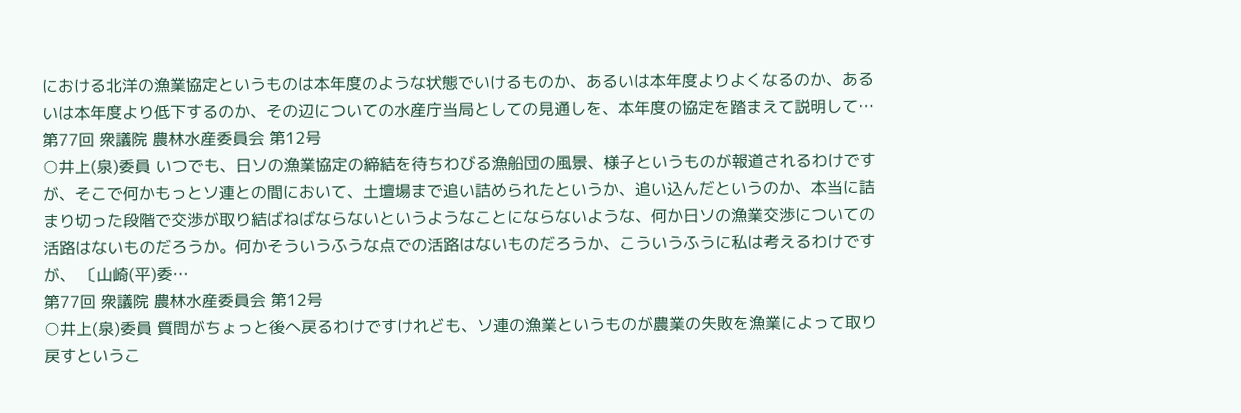における北洋の漁業協定というものは本年度のような状態でいけるものか、あるいは本年度よりよくなるのか、あるいは本年度より低下するのか、その辺についての水産庁当局としての見通しを、本年度の協定を踏まえて説明して…
第77回 衆議院 農林水産委員会 第12号
○井上(泉)委員 いつでも、日ソの漁業協定の締結を待ちわびる漁船団の風景、様子というものが報道されるわけですが、そこで何かもっとソ連との間において、土壇場まで追い詰められたというか、追い込んだというのか、本当に詰まり切った段階で交渉が取り結ばねばならないというようなことにならないような、何か日ソの漁業交渉についての活路はないものだろうか。何かそういうふうな点での活路はないものだろうか、こういうふうに私は考えるわけですが、 〔山崎(平)委…
第77回 衆議院 農林水産委員会 第12号
○井上(泉)委員 質問がちょっと後へ戻るわけですけれども、ソ連の漁業というものが農業の失敗を漁業によって取り戻すというこ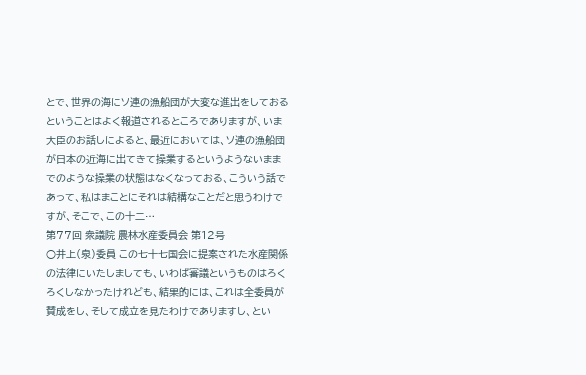とで、世界の海にソ連の漁船団が大変な進出をしておるということはよく報道されるところでありますが、いま大臣のお話しによると、最近においては、ソ連の漁船団が日本の近海に出てきて操業するというようないままでのような操業の状態はなくなっておる、こういう話であって、私はまことにそれは結構なことだと思うわけですが、そこで、この十二…
第77回 衆議院 農林水産委員会 第12号
○井上(泉)委員 この七十七国会に提案された水産関係の法律にいたしましても、いわば審議というものはろくろくしなかったけれども、結果的には、これは全委員が賛成をし、そして成立を見たわけでありますし、とい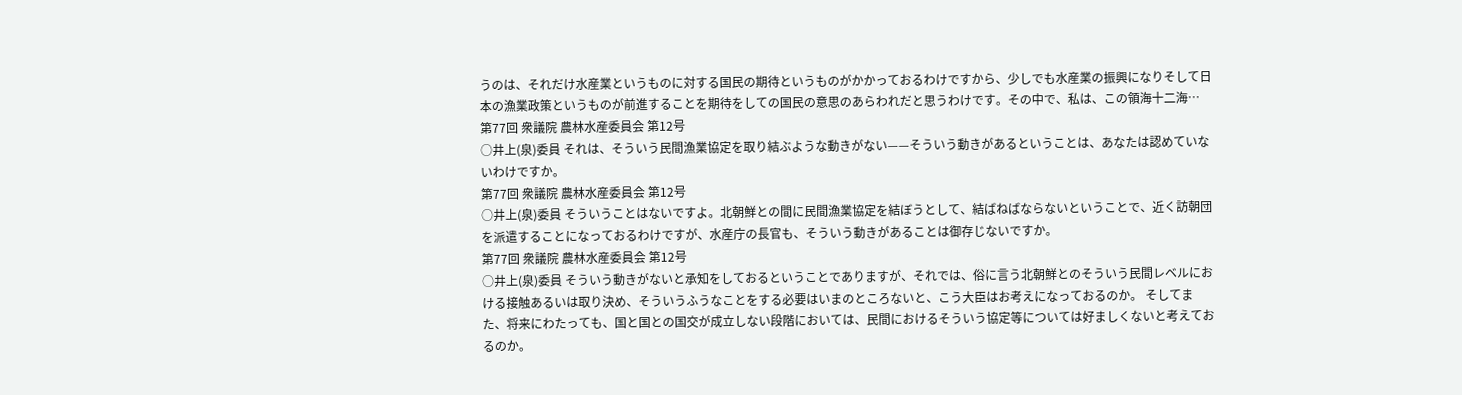うのは、それだけ水産業というものに対する国民の期待というものがかかっておるわけですから、少しでも水産業の振興になりそして日本の漁業政策というものが前進することを期待をしての国民の意思のあらわれだと思うわけです。その中で、私は、この領海十二海…
第77回 衆議院 農林水産委員会 第12号
○井上(泉)委員 それは、そういう民間漁業協定を取り結ぶような動きがない——そういう動きがあるということは、あなたは認めていないわけですか。
第77回 衆議院 農林水産委員会 第12号
○井上(泉)委員 そういうことはないですよ。北朝鮮との間に民間漁業協定を結ぼうとして、結ばねばならないということで、近く訪朝団を派遣することになっておるわけですが、水産庁の長官も、そういう動きがあることは御存じないですか。
第77回 衆議院 農林水産委員会 第12号
○井上(泉)委員 そういう動きがないと承知をしておるということでありますが、それでは、俗に言う北朝鮮とのそういう民間レベルにおける接触あるいは取り決め、そういうふうなことをする必要はいまのところないと、こう大臣はお考えになっておるのか。 そしてまた、将来にわたっても、国と国との国交が成立しない段階においては、民間におけるそういう協定等については好ましくないと考えておるのか。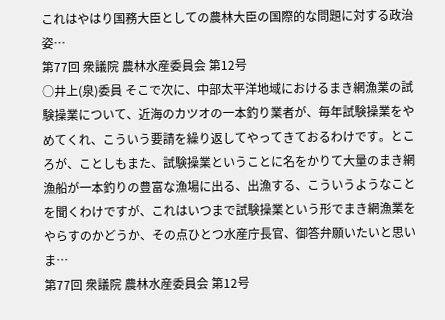これはやはり国務大臣としての農林大臣の国際的な問題に対する政治姿…
第77回 衆議院 農林水産委員会 第12号
○井上(泉)委員 そこで次に、中部太平洋地域におけるまき網漁業の試験操業について、近海のカツオの一本釣り業者が、毎年試験操業をやめてくれ、こういう要請を繰り返してやってきておるわけです。ところが、ことしもまた、試験操業ということに名をかりて大量のまき網漁船が一本釣りの豊富な漁場に出る、出漁する、こういうようなことを聞くわけですが、これはいつまで試験操業という形でまき網漁業をやらすのかどうか、その点ひとつ水産庁長官、御答弁願いたいと思いま…
第77回 衆議院 農林水産委員会 第12号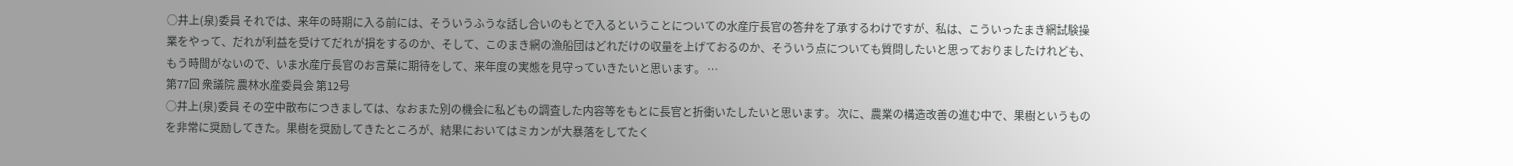○井上(泉)委員 それでは、来年の時期に入る前には、そういうふうな話し合いのもとで入るということについての水産庁長官の答弁を了承するわけですが、私は、こういったまき網試験操業をやって、だれが利益を受けてだれが損をするのか、そして、このまき網の漁船団はどれだけの収量を上げておるのか、そういう点についても質問したいと思っておりましたけれども、もう時間がないので、いま水産庁長官のお言葉に期待をして、来年度の実態を見守っていきたいと思います。 …
第77回 衆議院 農林水産委員会 第12号
○井上(泉)委員 その空中散布につきましては、なおまた別の機会に私どもの調査した内容等をもとに長官と折衝いたしたいと思います。 次に、農業の構造改善の進む中で、果樹というものを非常に奨励してきた。果樹を奨励してきたところが、結果においてはミカンが大暴落をしてたく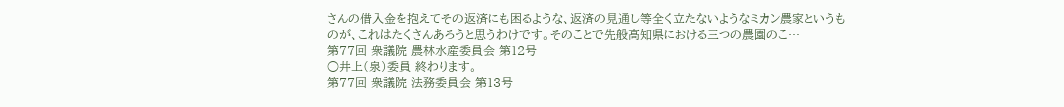さんの借入金を抱えてその返済にも困るような、返済の見通し等全く立たないようなミカン農家というものが、これはたくさんあろうと思うわけです。そのことで先般高知県における三つの農園のこ…
第77回 衆議院 農林水産委員会 第12号
○井上(泉)委員 終わります。
第77回 衆議院 法務委員会 第13号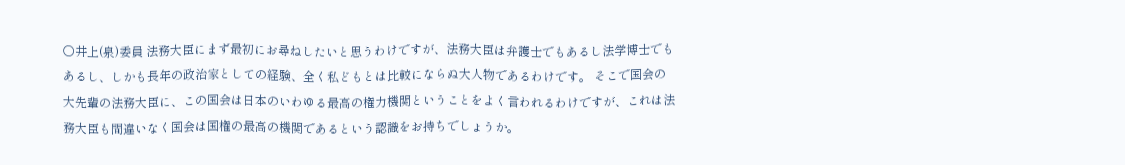○井上(泉)委員 法務大臣にまず最初にお尋ねしたいと思うわけですが、法務大臣は弁護士でもあるし法学博士でもあるし、しかも長年の政治家としての経験、全く私どもとは比較にならぬ大人物であるわけです。 そこで国会の大先輩の法務大臣に、この国会は日本のいわゆる最高の権力機関ということをよく言われるわけですが、これは法務大臣も間違いなく国会は国権の最高の機関であるという認識をお持ちでしょうか。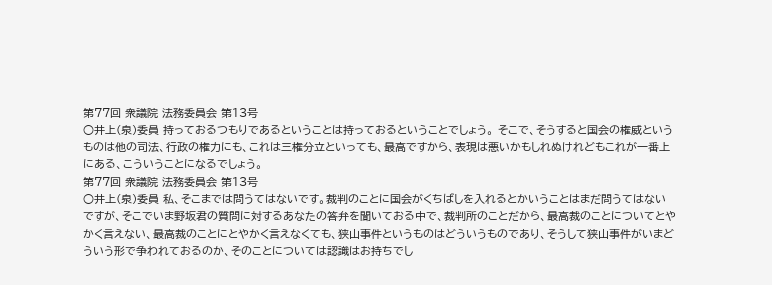第77回 衆議院 法務委員会 第13号
○井上(泉)委員 持っておるつもりであるということは持っておるということでしょう。 そこで、そうすると国会の権威というものは他の司法、行政の権力にも、これは三権分立といっても、最高ですから、表現は悪いかもしれぬけれどもこれが一番上にある、こういうことになるでしょう。
第77回 衆議院 法務委員会 第13号
○井上(泉)委員 私、そこまでは問うてはないです。裁判のことに国会がくちばしを入れるとかいうことはまだ問うてはないですが、そこでいま野坂君の質問に対するあなたの答弁を聞いておる中で、裁判所のことだから、最高裁のことについてとやかく言えない、最高裁のことにとやかく言えなくても、狭山事件というものはどういうものであり、そうして狭山事件がいまどういう形で争われておるのか、そのことについては認識はお持ちでし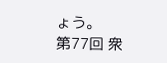ょう。
第77回 衆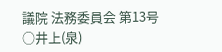議院 法務委員会 第13号
○井上(泉)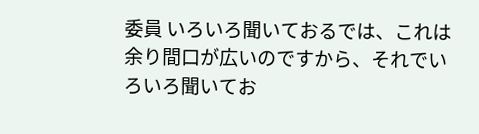委員 いろいろ聞いておるでは、これは余り間口が広いのですから、それでいろいろ聞いてお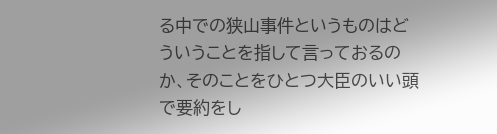る中での狭山事件というものはどういうことを指して言っておるのか、そのことをひとつ大臣のいい頭で要約をし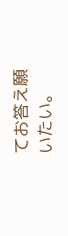てお答え願いたい。